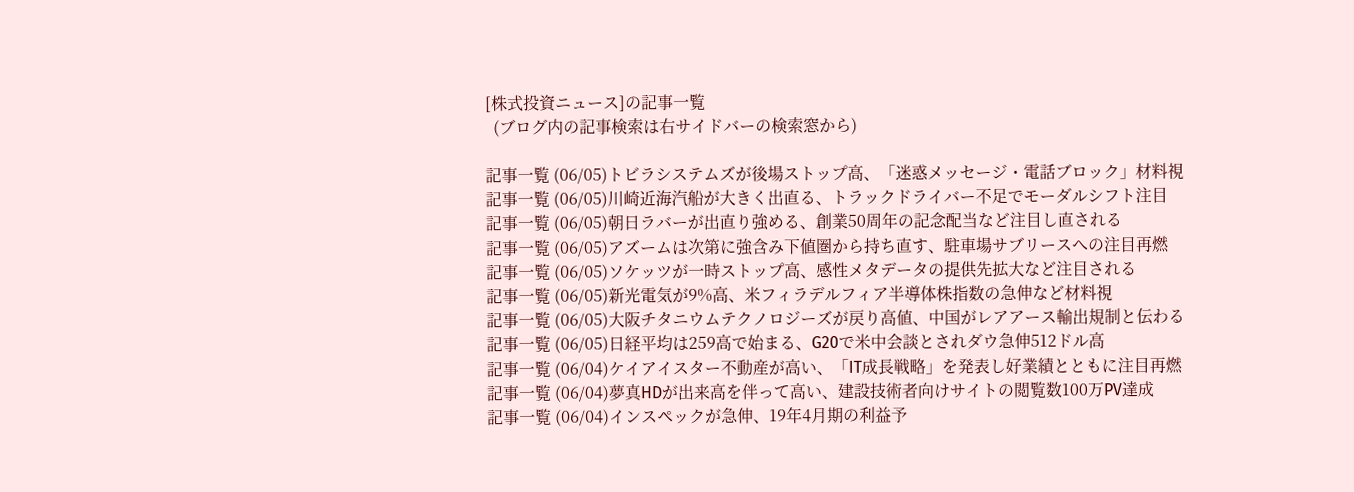[株式投資ニュース]の記事一覧
  (ブログ内の記事検索は右サイドバーの検索窓から)

記事一覧 (06/05)トビラシステムズが後場ストップ高、「迷惑メッセージ・電話ブロック」材料視
記事一覧 (06/05)川崎近海汽船が大きく出直る、トラックドライバー不足でモーダルシフト注目
記事一覧 (06/05)朝日ラバーが出直り強める、創業50周年の記念配当など注目し直される
記事一覧 (06/05)アズームは次第に強含み下値圏から持ち直す、駐車場サブリースへの注目再燃
記事一覧 (06/05)ソケッツが一時ストップ高、感性メタデータの提供先拡大など注目される
記事一覧 (06/05)新光電気が9%高、米フィラデルフィア半導体株指数の急伸など材料視
記事一覧 (06/05)大阪チタニウムテクノロジーズが戻り高値、中国がレアアース輸出規制と伝わる
記事一覧 (06/05)日経平均は259高で始まる、G20で米中会談とされダウ急伸512ドル高
記事一覧 (06/04)ケイアイスター不動産が高い、「IT成長戦略」を発表し好業績とともに注目再燃
記事一覧 (06/04)夢真HDが出来高を伴って高い、建設技術者向けサイトの閲覧数100万PV達成
記事一覧 (06/04)インスペックが急伸、19年4月期の利益予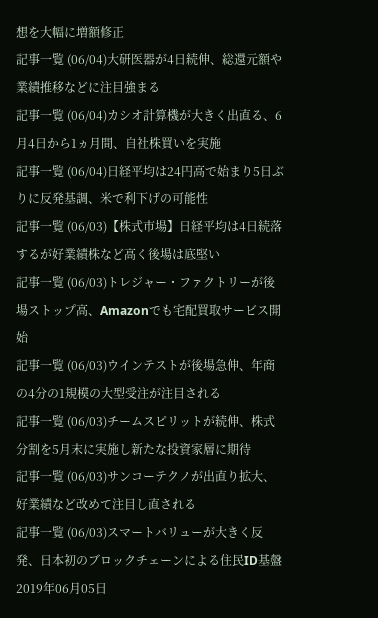想を大幅に増額修正
記事一覧 (06/04)大研医器が4日続伸、総還元額や業績推移などに注目強まる
記事一覧 (06/04)カシオ計算機が大きく出直る、6月4日から1ヵ月間、自社株買いを実施
記事一覧 (06/04)日経平均は24円高で始まり5日ぶりに反発基調、米で利下げの可能性
記事一覧 (06/03)【株式市場】日経平均は4日続落するが好業績株など高く後場は底堅い
記事一覧 (06/03)トレジャー・ファクトリーが後場ストップ高、Amazonでも宅配買取サービス開始
記事一覧 (06/03)ウインテストが後場急伸、年商の4分の1規模の大型受注が注目される
記事一覧 (06/03)チームスピリットが続伸、株式分割を5月末に実施し新たな投資家層に期待
記事一覧 (06/03)サンコーテクノが出直り拡大、好業績など改めて注目し直される
記事一覧 (06/03)スマートバリューが大きく反発、日本初のブロックチェーンによる住民ID基盤
2019年06月05日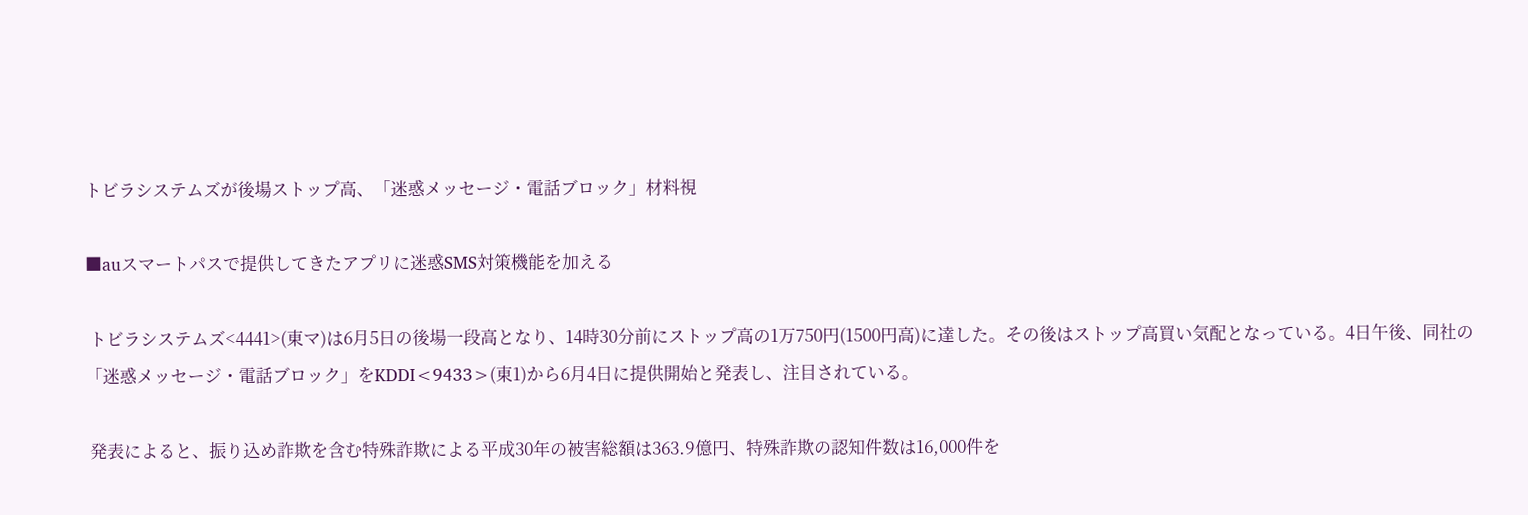トビラシステムズが後場ストップ高、「迷惑メッセージ・電話ブロック」材料視

■auスマートパスで提供してきたアプリに迷惑SMS対策機能を加える

 トビラシステムズ<4441>(東マ)は6月5日の後場一段高となり、14時30分前にストップ高の1万750円(1500円高)に達した。その後はストップ高買い気配となっている。4日午後、同社の「迷惑メッセージ・電話ブロック」をKDDI<9433>(東1)から6月4日に提供開始と発表し、注目されている。

 発表によると、振り込め詐欺を含む特殊詐欺による平成30年の被害総額は363.9億円、特殊詐欺の認知件数は16,000件を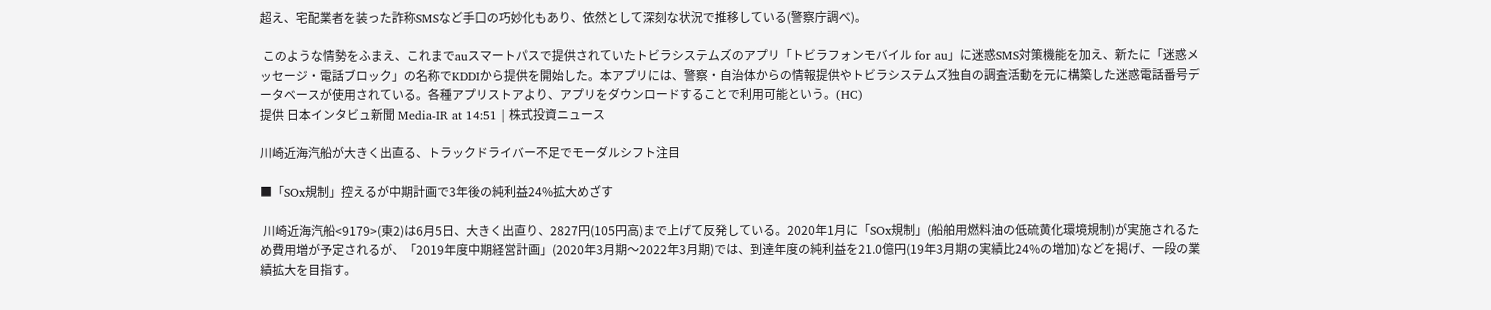超え、宅配業者を装った詐称SMSなど手口の巧妙化もあり、依然として深刻な状況で推移している(警察庁調べ)。

 このような情勢をふまえ、これまでauスマートパスで提供されていたトビラシステムズのアプリ「トビラフォンモバイル for au」に迷惑SMS対策機能を加え、新たに「迷惑メッセージ・電話ブロック」の名称でKDDIから提供を開始した。本アプリには、警察・自治体からの情報提供やトビラシステムズ独自の調査活動を元に構築した迷惑電話番号データベースが使用されている。各種アプリストアより、アプリをダウンロードすることで利用可能という。(HC)
提供 日本インタビュ新聞 Media-IR at 14:51 | 株式投資ニュース

川崎近海汽船が大きく出直る、トラックドライバー不足でモーダルシフト注目

■「SOx規制」控えるが中期計画で3年後の純利益24%拡大めざす

 川崎近海汽船<9179>(東2)は6月5日、大きく出直り、2827円(105円高)まで上げて反発している。2020年1月に「SOx規制」(船舶用燃料油の低硫黄化環境規制)が実施されるため費用増が予定されるが、「2019年度中期経営計画」(2020年3月期〜2022年3月期)では、到達年度の純利益を21.0億円(19年3月期の実績比24%の増加)などを掲げ、一段の業績拡大を目指す。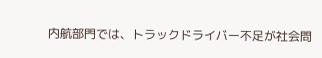内航部門では、トラックドライバー不足が社会問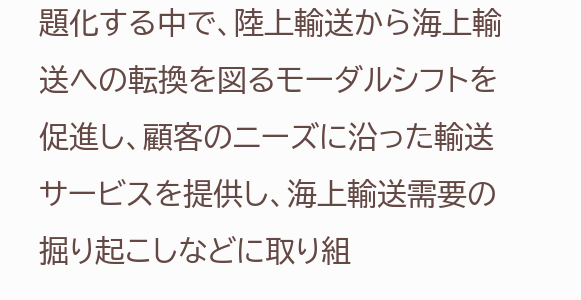題化する中で、陸上輸送から海上輸送への転換を図るモーダルシフトを促進し、顧客のニーズに沿った輸送サービスを提供し、海上輸送需要の掘り起こしなどに取り組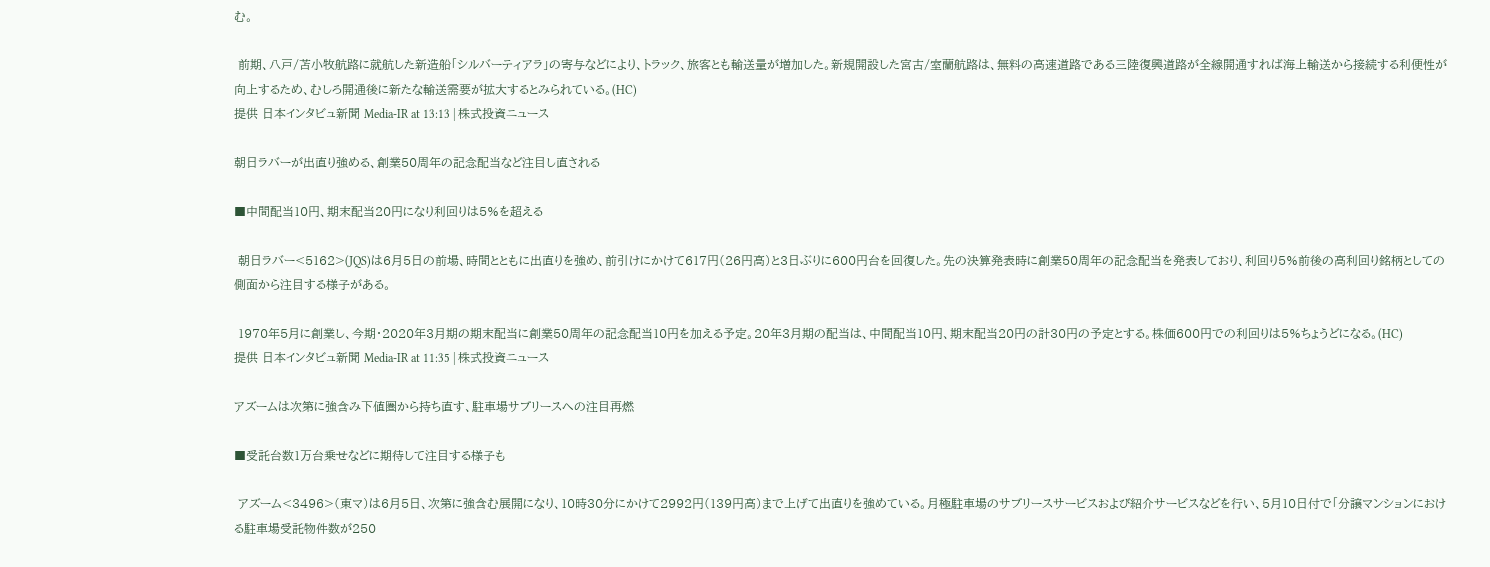む。

 前期、八戸/苫小牧航路に就航した新造船「シルバーティアラ」の寄与などにより、トラック、旅客とも輸送量が増加した。新規開設した宮古/室蘭航路は、無料の高速道路である三陸復興道路が全線開通すれば海上輸送から接続する利便性が向上するため、むしろ開通後に新たな輸送需要が拡大するとみられている。(HC)
提供 日本インタビュ新聞 Media-IR at 13:13 | 株式投資ニュース

朝日ラバーが出直り強める、創業50周年の記念配当など注目し直される

■中間配当10円、期末配当20円になり利回りは5%を超える

 朝日ラバー<5162>(JQS)は6月5日の前場、時間とともに出直りを強め、前引けにかけて617円(26円高)と3日ぶりに600円台を回復した。先の決算発表時に創業50周年の記念配当を発表しており、利回り5%前後の高利回り銘柄としての側面から注目する様子がある。

 1970年5月に創業し、今期・2020年3月期の期末配当に創業50周年の記念配当10円を加える予定。20年3月期の配当は、中間配当10円、期末配当20円の計30円の予定とする。株価600円での利回りは5%ちょうどになる。(HC)
提供 日本インタビュ新聞 Media-IR at 11:35 | 株式投資ニュース

アズームは次第に強含み下値圏から持ち直す、駐車場サブリースへの注目再燃

■受託台数1万台乗せなどに期待して注目する様子も

 アズーム<3496>(東マ)は6月5日、次第に強含む展開になり、10時30分にかけて2992円(139円高)まで上げて出直りを強めている。月極駐車場のサブリースサービスおよび紹介サービスなどを行い、5月10日付で「分譲マンションにおける駐車場受託物件数が250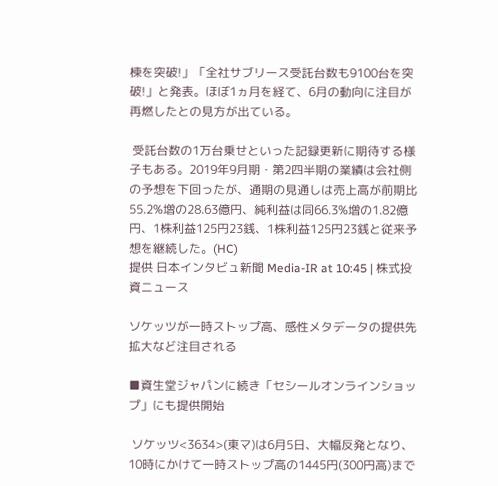棟を突破!」「全社サブリース受託台数も9100台を突破!」と発表。ほぼ1ヵ月を経て、6月の動向に注目が再燃したとの見方が出ている。

 受託台数の1万台乗せといった記録更新に期待する様子もある。2019年9月期・第2四半期の業績は会社側の予想を下回ったが、通期の見通しは売上高が前期比55.2%増の28.63億円、純利益は同66.3%増の1.82億円、1株利益125円23銭、1株利益125円23銭と従来予想を継続した。(HC)
提供 日本インタビュ新聞 Media-IR at 10:45 | 株式投資ニュース

ソケッツが一時ストップ高、感性メタデータの提供先拡大など注目される

■資生堂ジャパンに続き「セシールオンラインショップ」にも提供開始

 ソケッツ<3634>(東マ)は6月5日、大幅反発となり、10時にかけて一時ストップ高の1445円(300円高)まで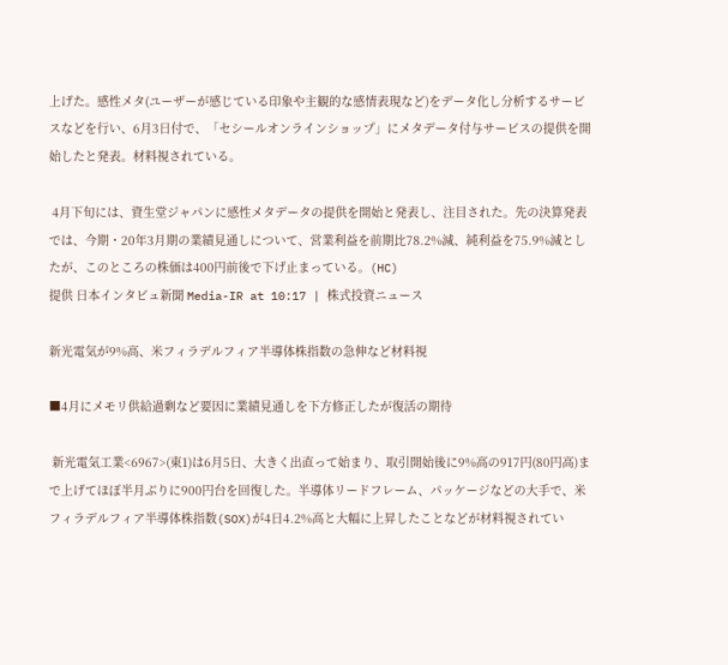上げた。感性メタ(ユーザーが感じている印象や主観的な感情表現など)をデータ化し分析するサービスなどを行い、6月3日付で、「セシールオンラインショップ」にメタデータ付与サービスの提供を開始したと発表。材料視されている。

 4月下旬には、資生堂ジャパンに感性メタデータの提供を開始と発表し、注目された。先の決算発表では、今期・20年3月期の業績見通しについて、営業利益を前期比78.2%減、純利益を75.9%減としたが、このところの株価は400円前後で下げ止まっている。(HC)
提供 日本インタビュ新聞 Media-IR at 10:17 | 株式投資ニュース

新光電気が9%高、米フィラデルフィア半導体株指数の急伸など材料視

■4月にメモリ供給過剰など要因に業績見通しを下方修正したが復活の期待

 新光電気工業<6967>(東1)は6月5日、大きく出直って始まり、取引開始後に9%高の917円(80円高)まで上げてほぼ半月ぶりに900円台を回復した。半導体リードフレーム、パッケージなどの大手で、米フィラデルフィア半導体株指数(SOX)が4日4.2%高と大幅に上昇したことなどが材料視されてい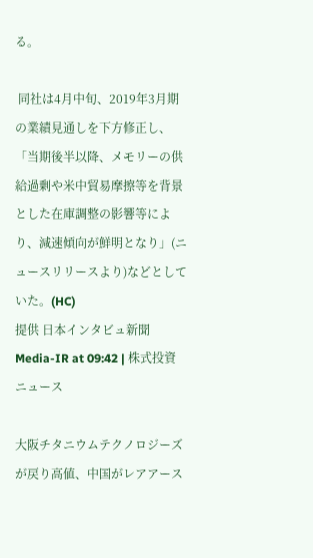る。

 同社は4月中旬、2019年3月期の業績見通しを下方修正し、「当期後半以降、メモリーの供給過剰や米中貿易摩擦等を背景とした在庫調整の影響等により、減速傾向が鮮明となり」(ニュースリリースより)などとしていた。(HC)
提供 日本インタビュ新聞 Media-IR at 09:42 | 株式投資ニュース

大阪チタニウムテクノロジーズが戻り高値、中国がレアアース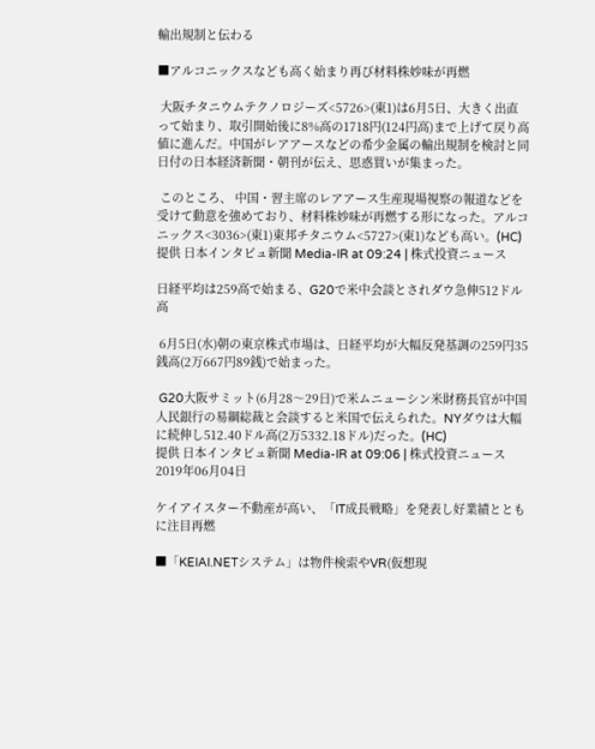輸出規制と伝わる

■アルコニックスなども高く始まり再び材料株妙味が再燃

 大阪チタニウムテクノロジーズ<5726>(東1)は6月5日、大きく出直って始まり、取引開始後に8%高の1718円(124円高)まで上げて戻り高値に進んだ。中国がレアアースなどの希少金属の輸出規制を検討と同日付の日本経済新聞・朝刊が伝え、思惑買いが集まった。

 このところ、 中国・習主席のレアアース生産現場視察の報道などを受けて動意を強めており、材料株妙味が再燃する形になった。アルコニックス<3036>(東1)東邦チタニウム<5727>(東1)なども高い。(HC)
提供 日本インタビュ新聞 Media-IR at 09:24 | 株式投資ニュース

日経平均は259高で始まる、G20で米中会談とされダウ急伸512ドル高

 6月5日(水)朝の東京株式市場は、日経平均が大幅反発基調の259円35銭高(2万667円89銭)で始まった。

 G20大阪サミット(6月28〜29日)で米ムニューシン米財務長官が中国人民銀行の易綱総裁と会談すると米国で伝えられた。NYダウは大幅に続伸し512.40ドル高(2万5332.18ドル)だった。(HC)
提供 日本インタビュ新聞 Media-IR at 09:06 | 株式投資ニュース
2019年06月04日

ケイアイスター不動産が高い、「IT成長戦略」を発表し好業績とともに注目再燃

■「KEIAI.NETシステム」は物件検索やVR(仮想現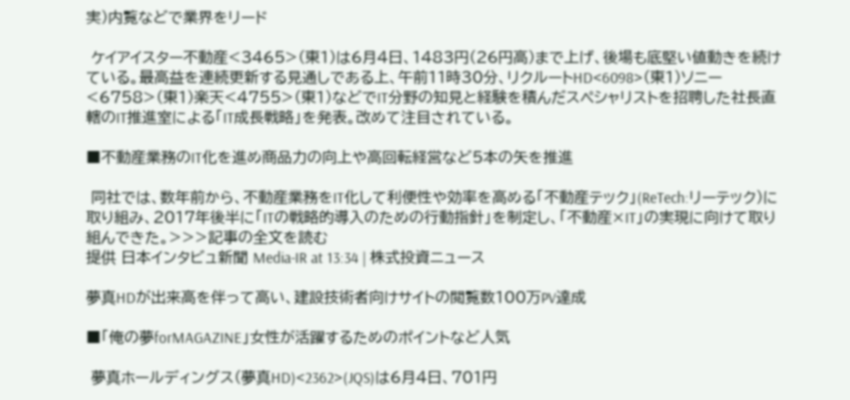実)内覧などで業界をリード

 ケイアイスター不動産<3465>(東1)は6月4日、1483円(26円高)まで上げ、後場も底堅い値動きを続けている。最高益を連続更新する見通しである上、午前11時30分、リクルートHD<6098>(東1)ソニー<6758>(東1)楽天<4755>(東1)などでIT分野の知見と経験を積んだスペシャリストを招聘した社長直轄のIT推進室による「IT成長戦略」を発表。改めて注目されている。

■不動産業務のIT化を進め商品力の向上や高回転経営など5本の矢を推進

 同社では、数年前から、不動産業務をIT化して利便性や効率を高める「不動産テック」(ReTech:リーテック)に取り組み、2017年後半に「ITの戦略的導入のための行動指針」を制定し、「不動産×IT」の実現に向けて取り組んできた。>>>記事の全文を読む
提供 日本インタビュ新聞 Media-IR at 13:34 | 株式投資ニュース

夢真HDが出来高を伴って高い、建設技術者向けサイトの閲覧数100万PV達成

■「俺の夢forMAGAZINE」女性が活躍するためのポイントなど人気

 夢真ホールディングス(夢真HD)<2362>(JQS)は6月4日、701円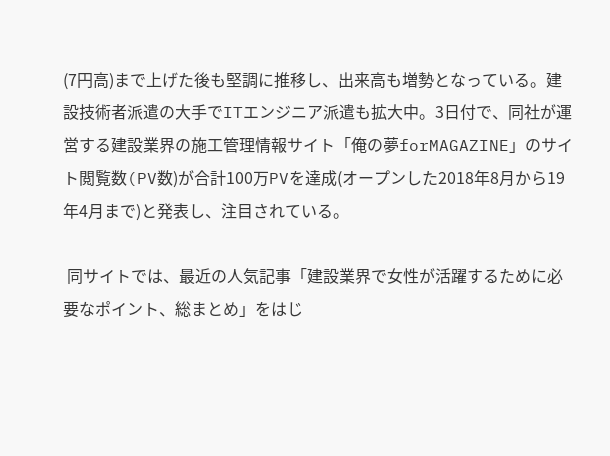(7円高)まで上げた後も堅調に推移し、出来高も増勢となっている。建設技術者派遣の大手でITエンジニア派遣も拡大中。3日付で、同社が運営する建設業界の施工管理情報サイト「俺の夢forMAGAZINE」のサイト閲覧数(PV数)が合計100万PVを達成(オープンした2018年8月から19年4月まで)と発表し、注目されている。

 同サイトでは、最近の人気記事「建設業界で女性が活躍するために必要なポイント、総まとめ」をはじ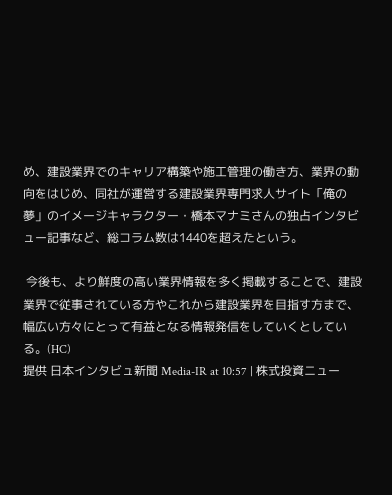め、建設業界でのキャリア構築や施工管理の働き方、業界の動向をはじめ、同社が運営する建設業界専門求人サイト「俺の夢」のイメージキャラクター・橋本マナミさんの独占インタビュー記事など、総コラム数は1440を超えたという。

 今後も、より鮮度の高い業界情報を多く掲載することで、建設業界で従事されている方やこれから建設業界を目指す方まで、幅広い方々にとって有益となる情報発信をしていくとしている。(HC)
提供 日本インタビュ新聞 Media-IR at 10:57 | 株式投資ニュー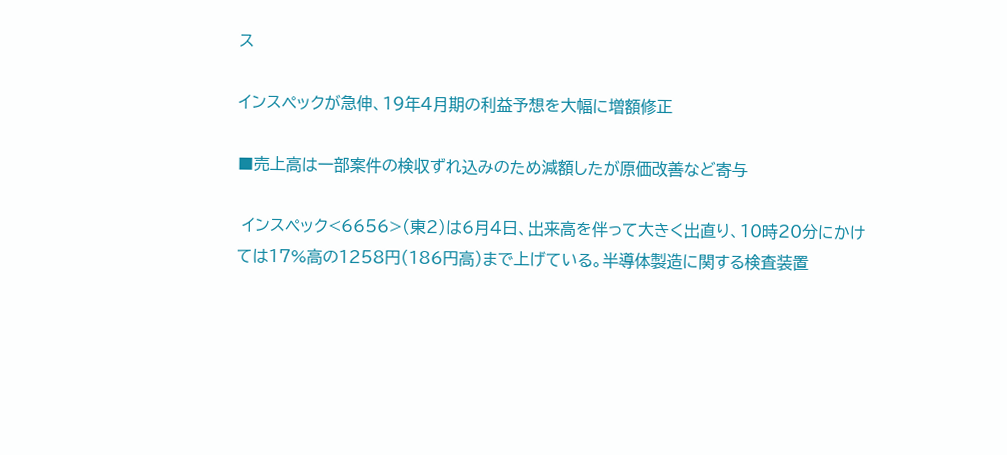ス

インスペックが急伸、19年4月期の利益予想を大幅に増額修正

■売上高は一部案件の検収ずれ込みのため減額したが原価改善など寄与

 インスペック<6656>(東2)は6月4日、出来高を伴って大きく出直り、10時20分にかけては17%高の1258円(186円高)まで上げている。半導体製造に関する検査装置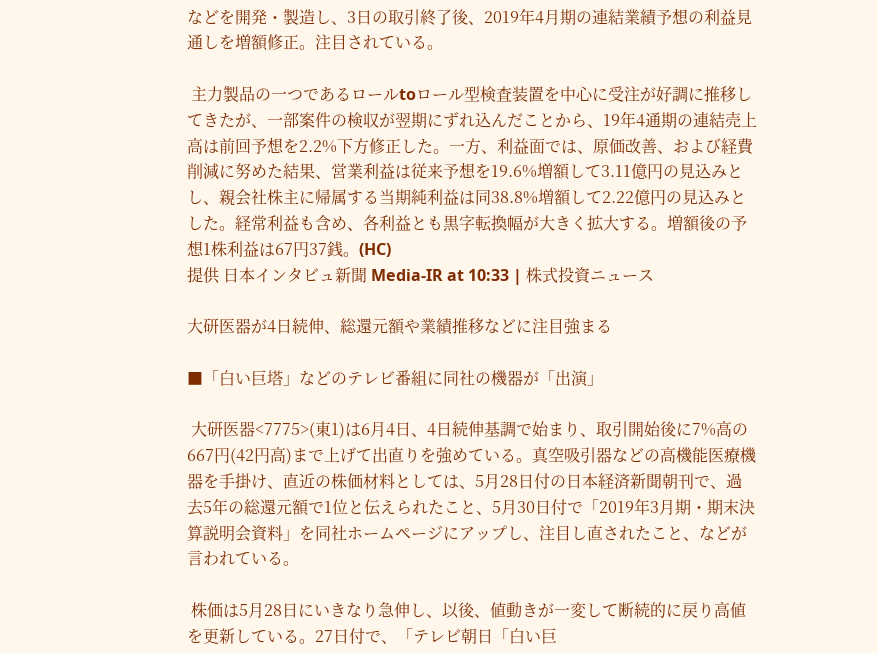などを開発・製造し、3日の取引終了後、2019年4月期の連結業績予想の利益見通しを増額修正。注目されている。

 主力製品の一つであるロールtoロール型検査装置を中心に受注が好調に推移してきたが、一部案件の検収が翌期にずれ込んだことから、19年4通期の連結売上高は前回予想を2.2%下方修正した。一方、利益面では、原価改善、および経費削減に努めた結果、営業利益は従来予想を19.6%増額して3.11億円の見込みとし、親会社株主に帰属する当期純利益は同38.8%増額して2.22億円の見込みとした。経常利益も含め、各利益とも黒字転換幅が大きく拡大する。増額後の予想1株利益は67円37銭。(HC)
提供 日本インタビュ新聞 Media-IR at 10:33 | 株式投資ニュース

大研医器が4日続伸、総還元額や業績推移などに注目強まる

■「白い巨塔」などのテレビ番組に同社の機器が「出演」

 大研医器<7775>(東1)は6月4日、4日続伸基調で始まり、取引開始後に7%高の667円(42円高)まで上げて出直りを強めている。真空吸引器などの高機能医療機器を手掛け、直近の株価材料としては、5月28日付の日本経済新聞朝刊で、過去5年の総還元額で1位と伝えられたこと、5月30日付で「2019年3月期・期末決算説明会資料」を同社ホームページにアップし、注目し直されたこと、などが言われている。

 株価は5月28日にいきなり急伸し、以後、値動きが一変して断続的に戻り高値を更新している。27日付で、「テレビ朝日「白い巨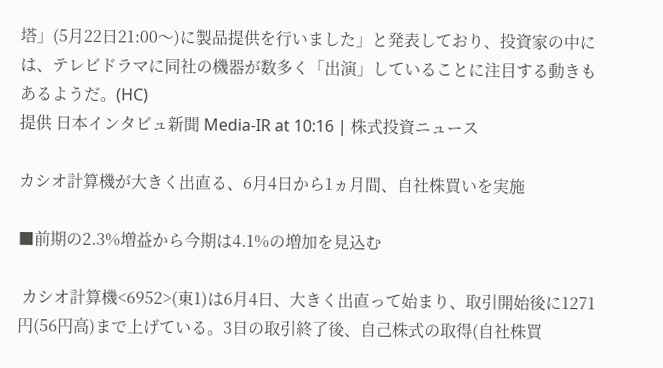塔」(5月22日21:00〜)に製品提供を行いました」と発表しており、投資家の中には、テレビドラマに同社の機器が数多く「出演」していることに注目する動きもあるようだ。(HC)
提供 日本インタビュ新聞 Media-IR at 10:16 | 株式投資ニュース

カシオ計算機が大きく出直る、6月4日から1ヵ月間、自社株買いを実施

■前期の2.3%増益から今期は4.1%の増加を見込む

 カシオ計算機<6952>(東1)は6月4日、大きく出直って始まり、取引開始後に1271円(56円高)まで上げている。3日の取引終了後、自己株式の取得(自社株買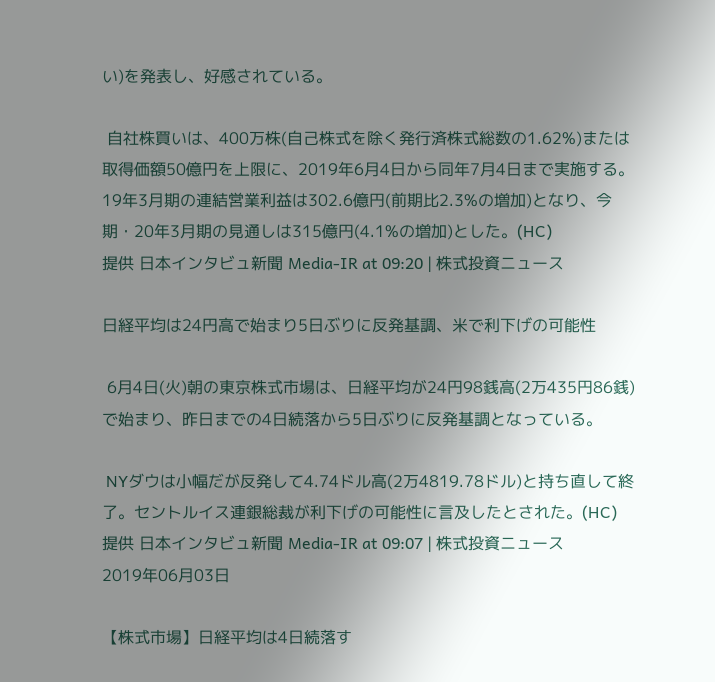い)を発表し、好感されている。

 自社株買いは、400万株(自己株式を除く発行済株式総数の1.62%)または取得価額50億円を上限に、2019年6月4日から同年7月4日まで実施する。19年3月期の連結営業利益は302.6億円(前期比2.3%の増加)となり、今期・20年3月期の見通しは315億円(4.1%の増加)とした。(HC)
提供 日本インタビュ新聞 Media-IR at 09:20 | 株式投資ニュース

日経平均は24円高で始まり5日ぶりに反発基調、米で利下げの可能性

 6月4日(火)朝の東京株式市場は、日経平均が24円98銭高(2万435円86銭)で始まり、昨日までの4日続落から5日ぶりに反発基調となっている。

 NYダウは小幅だが反発して4.74ドル高(2万4819.78ドル)と持ち直して終了。セントルイス連銀総裁が利下げの可能性に言及したとされた。(HC)
提供 日本インタビュ新聞 Media-IR at 09:07 | 株式投資ニュース
2019年06月03日

【株式市場】日経平均は4日続落す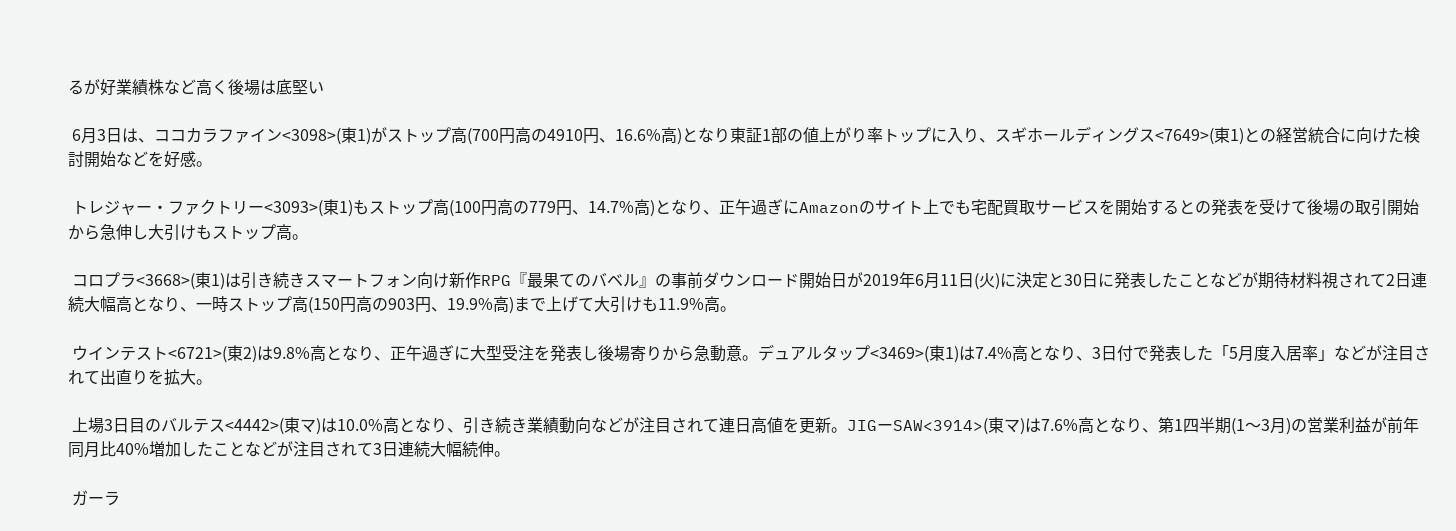るが好業績株など高く後場は底堅い

 6月3日は、ココカラファイン<3098>(東1)がストップ高(700円高の4910円、16.6%高)となり東証1部の値上がり率トップに入り、スギホールディングス<7649>(東1)との経営統合に向けた検討開始などを好感。

 トレジャー・ファクトリー<3093>(東1)もストップ高(100円高の779円、14.7%高)となり、正午過ぎにAmazonのサイト上でも宅配買取サービスを開始するとの発表を受けて後場の取引開始から急伸し大引けもストップ高。

 コロプラ<3668>(東1)は引き続きスマートフォン向け新作RPG『最果てのバベル』の事前ダウンロード開始日が2019年6月11日(火)に決定と30日に発表したことなどが期待材料視されて2日連続大幅高となり、一時ストップ高(150円高の903円、19.9%高)まで上げて大引けも11.9%高。

 ウインテスト<6721>(東2)は9.8%高となり、正午過ぎに大型受注を発表し後場寄りから急動意。デュアルタップ<3469>(東1)は7.4%高となり、3日付で発表した「5月度入居率」などが注目されて出直りを拡大。

 上場3日目のバルテス<4442>(東マ)は10.0%高となり、引き続き業績動向などが注目されて連日高値を更新。JIGーSAW<3914>(東マ)は7.6%高となり、第1四半期(1〜3月)の営業利益が前年同月比40%増加したことなどが注目されて3日連続大幅続伸。

 ガーラ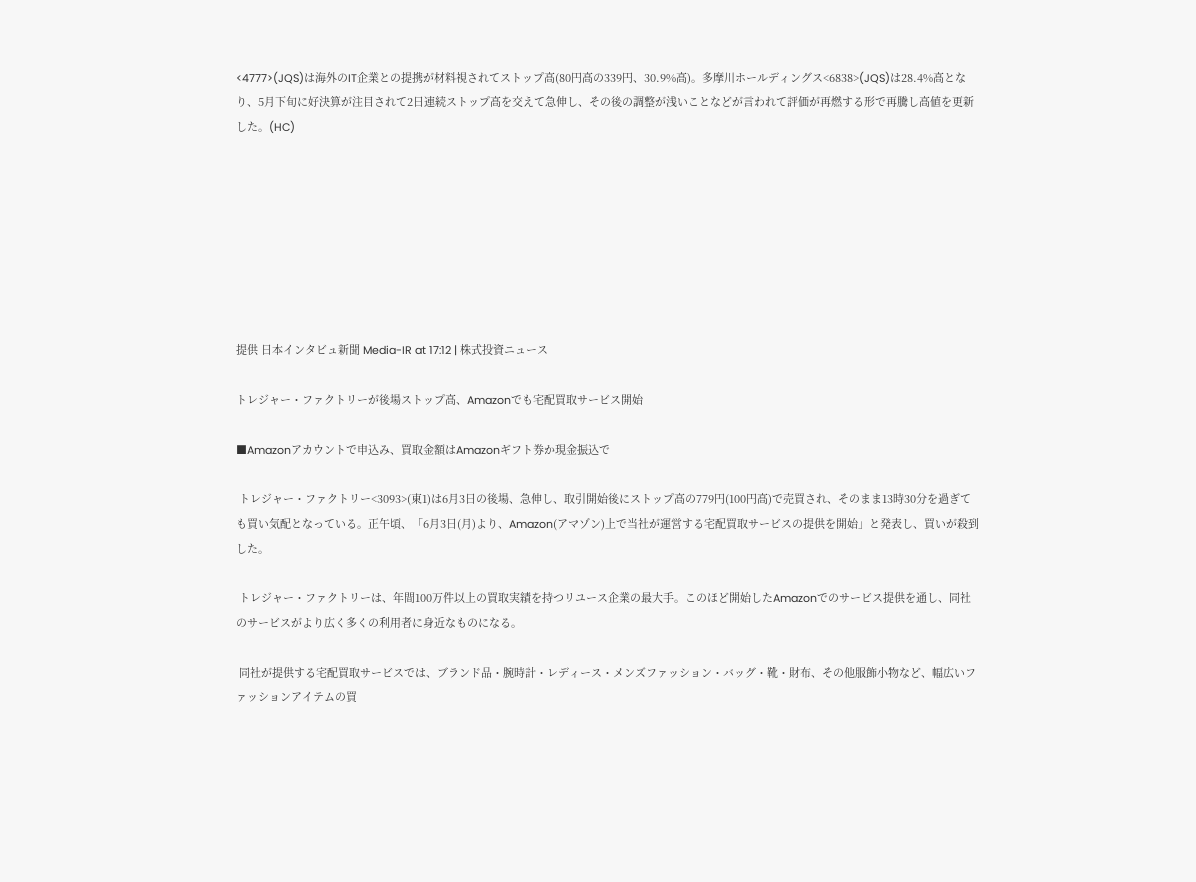<4777>(JQS)は海外のIT企業との提携が材料視されてストップ高(80円高の339円、30.9%高)。多摩川ホールディングス<6838>(JQS)は28.4%高となり、5月下旬に好決算が注目されて2日連続ストップ高を交えて急伸し、その後の調整が浅いことなどが言われて評価が再燃する形で再騰し高値を更新した。(HC)








提供 日本インタビュ新聞 Media-IR at 17:12 | 株式投資ニュース

トレジャー・ファクトリーが後場ストップ高、Amazonでも宅配買取サービス開始

■Amazonアカウントで申込み、買取金額はAmazonギフト券か現金振込で

 トレジャー・ファクトリー<3093>(東1)は6月3日の後場、急伸し、取引開始後にストップ高の779円(100円高)で売買され、そのまま13時30分を過ぎても買い気配となっている。正午頃、「6月3日(月)より、Amazon(アマゾン)上で当社が運営する宅配買取サービスの提供を開始」と発表し、買いが殺到した。

 トレジャー・ファクトリーは、年間100万件以上の買取実績を持つリユース企業の最大手。このほど開始したAmazonでのサービス提供を通し、同社のサービスがより広く多くの利用者に身近なものになる。

 同社が提供する宅配買取サービスでは、ブランド品・腕時計・レディース・メンズファッション・バッグ・靴・財布、その他服飾小物など、幅広いファッションアイテムの買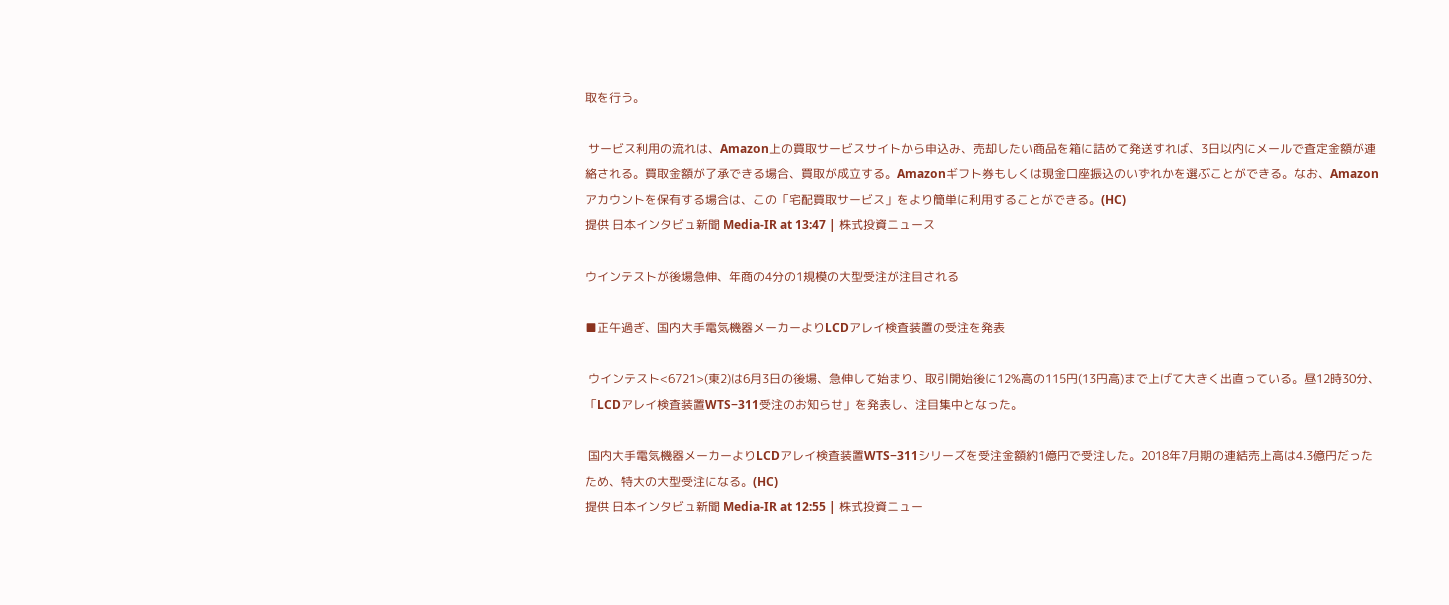取を行う。

 サービス利用の流れは、Amazon上の買取サービスサイトから申込み、売却したい商品を箱に詰めて発送すれば、3日以内にメールで査定金額が連絡される。買取金額が了承できる場合、買取が成立する。Amazonギフト券もしくは現金口座振込のいずれかを選ぶことができる。なお、Amazonアカウントを保有する場合は、この「宅配買取サービス」をより簡単に利用することができる。(HC)
提供 日本インタビュ新聞 Media-IR at 13:47 | 株式投資ニュース

ウインテストが後場急伸、年商の4分の1規模の大型受注が注目される

■正午過ぎ、国内大手電気機器メーカーよりLCDアレイ検査装置の受注を発表

 ウインテスト<6721>(東2)は6月3日の後場、急伸して始まり、取引開始後に12%高の115円(13円高)まで上げて大きく出直っている。昼12時30分、「LCDアレイ検査装置WTS−311受注のお知らせ」を発表し、注目集中となった。

 国内大手電気機器メーカーよりLCDアレイ検査装置WTS−311シリーズを受注金額約1億円で受注した。2018年7月期の連結売上高は4.3億円だったため、特大の大型受注になる。(HC)
提供 日本インタビュ新聞 Media-IR at 12:55 | 株式投資ニュー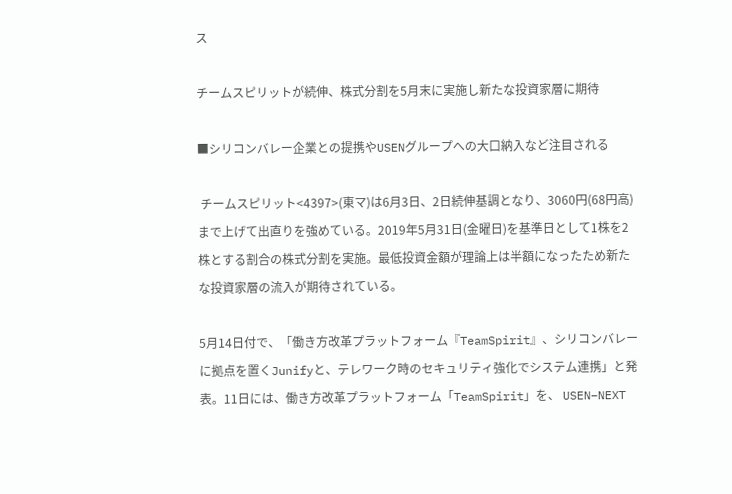ス

チームスピリットが続伸、株式分割を5月末に実施し新たな投資家層に期待

■シリコンバレー企業との提携やUSENグループへの大口納入など注目される

 チームスピリット<4397>(東マ)は6月3日、2日続伸基調となり、3060円(68円高)まで上げて出直りを強めている。2019年5月31日(金曜日)を基準日として1株を2株とする割合の株式分割を実施。最低投資金額が理論上は半額になったため新たな投資家層の流入が期待されている。

5月14日付で、「働き方改革プラットフォーム『TeamSpirit』、シリコンバレーに拠点を置くJunifyと、テレワーク時のセキュリティ強化でシステム連携」と発表。11日には、働き方改革プラットフォーム「TeamSpirit」を、 USEN−NEXT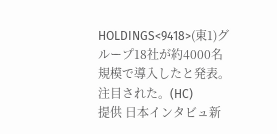HOLDINGS<9418>(東1)グループ18社が約4000名規模で導入したと発表。注目された。(HC)
提供 日本インタビュ新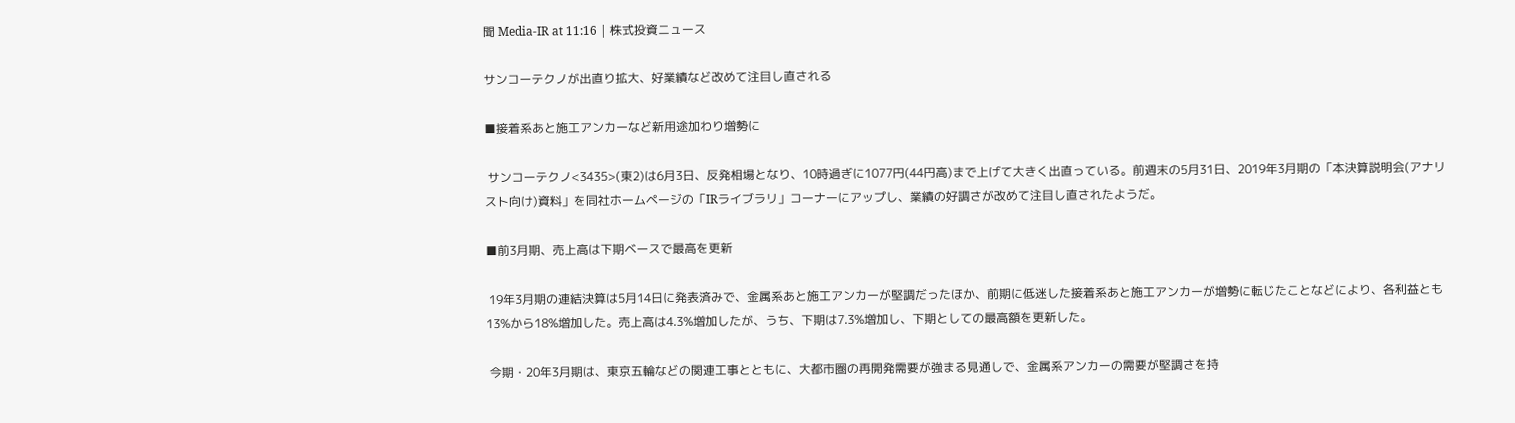聞 Media-IR at 11:16 | 株式投資ニュース

サンコーテクノが出直り拡大、好業績など改めて注目し直される

■接着系あと施工アンカーなど新用途加わり増勢に

 サンコーテクノ<3435>(東2)は6月3日、反発相場となり、10時過ぎに1077円(44円高)まで上げて大きく出直っている。前週末の5月31日、2019年3月期の「本決算説明会(アナリスト向け)資料」を同社ホームページの「IRライブラリ」コーナーにアップし、業績の好調さが改めて注目し直されたようだ。

■前3月期、売上高は下期ベースで最高を更新

 19年3月期の連結決算は5月14日に発表済みで、金属系あと施工アンカーが堅調だったほか、前期に低迷した接着系あと施工アンカーが増勢に転じたことなどにより、各利益とも13%から18%増加した。売上高は4.3%増加したが、うち、下期は7.3%増加し、下期としての最高額を更新した。

 今期・20年3月期は、東京五輪などの関連工事とともに、大都市圏の再開発需要が強まる見通しで、金属系アンカーの需要が堅調さを持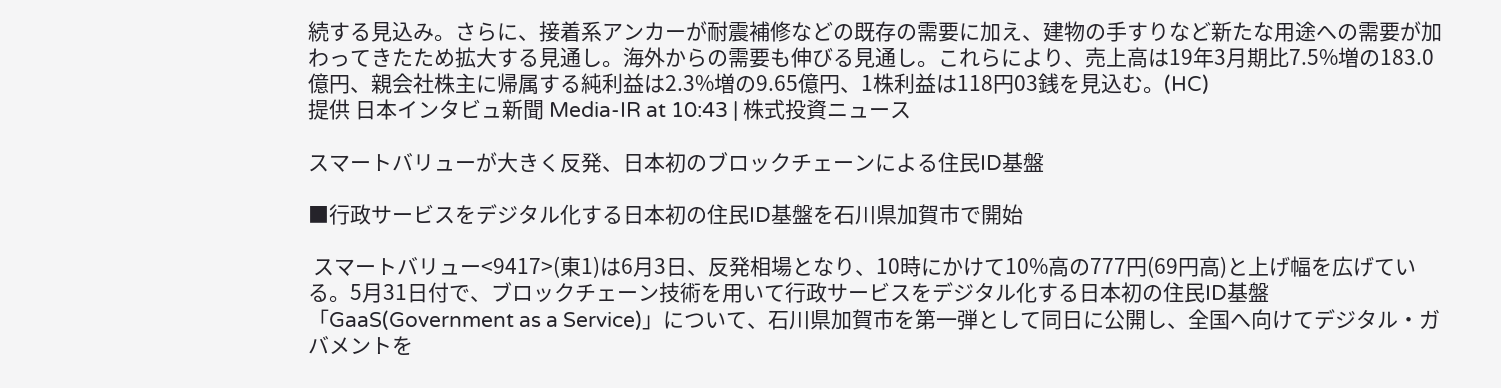続する見込み。さらに、接着系アンカーが耐震補修などの既存の需要に加え、建物の手すりなど新たな用途への需要が加わってきたため拡大する見通し。海外からの需要も伸びる見通し。これらにより、売上高は19年3月期比7.5%増の183.0億円、親会社株主に帰属する純利益は2.3%増の9.65億円、1株利益は118円03銭を見込む。(HC)
提供 日本インタビュ新聞 Media-IR at 10:43 | 株式投資ニュース

スマートバリューが大きく反発、日本初のブロックチェーンによる住民ID基盤

■行政サービスをデジタル化する日本初の住民ID基盤を石川県加賀市で開始

 スマートバリュー<9417>(東1)は6月3日、反発相場となり、10時にかけて10%高の777円(69円高)と上げ幅を広げている。5月31日付で、ブロックチェーン技術を用いて行政サービスをデジタル化する日本初の住民ID基盤「GaaS(Government as a Service)」について、石川県加賀市を第一弾として同日に公開し、全国へ向けてデジタル・ガバメントを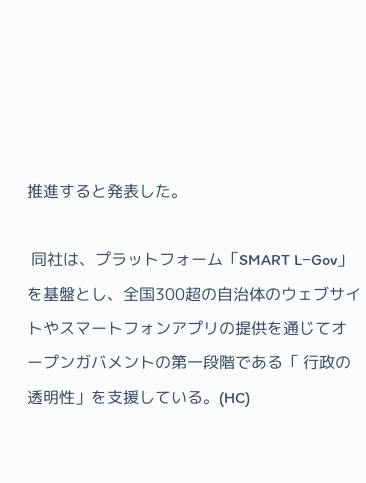推進すると発表した。

 同社は、プラットフォーム「SMART L−Gov」を基盤とし、全国300超の自治体のウェブサイトやスマートフォンアプリの提供を通じてオープンガバメントの第一段階である「 行政の透明性」を支援している。(HC)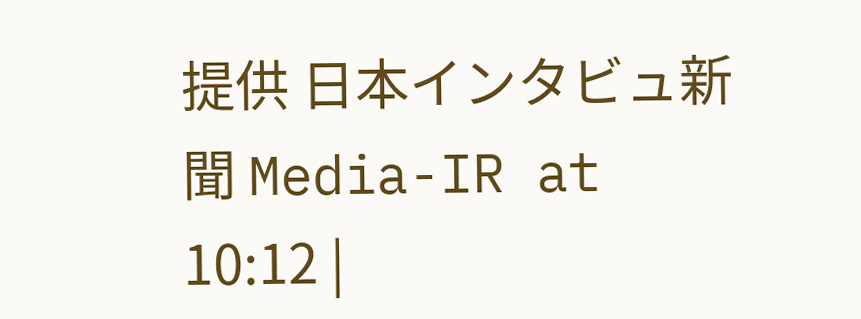提供 日本インタビュ新聞 Media-IR at 10:12 |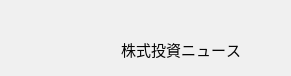株式投資ニュース